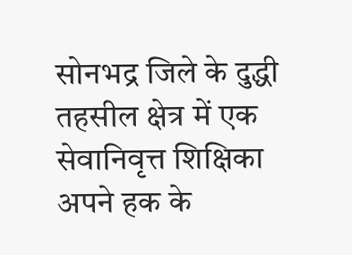सोनभद्र जिले के दुद्धी तहसील क्षेत्र में एक सेवानिवृत्त शिक्षिका अपने हक के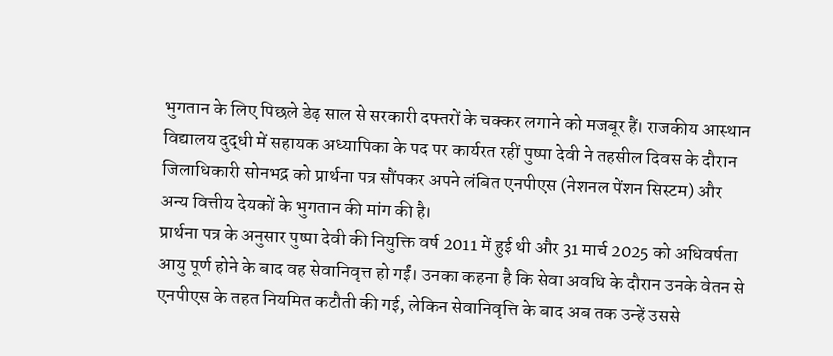भुगतान के लिए पिछले डेढ़ साल से सरकारी दफ्तरों के चक्कर लगाने को मजबूर हैं। राजकीय आस्थान विद्यालय दुद्धी में सहायक अध्यापिका के पद पर कार्यरत रहीं पुष्पा देवी ने तहसील दिवस के दौरान जिलाधिकारी सोनभद्र को प्रार्थना पत्र सौंपकर अपने लंबित एनपीएस (नेशनल पेंशन सिस्टम) और अन्य वित्तीय देयकों के भुगतान की मांग की है।
प्रार्थना पत्र के अनुसार पुष्पा देवी की नियुक्ति वर्ष 2011 में हुई थी और 31 मार्च 2025 को अधिवर्षता आयु पूर्ण होने के बाद वह सेवानिवृत्त हो गईं। उनका कहना है कि सेवा अवधि के दौरान उनके वेतन से एनपीएस के तहत नियमित कटौती की गई, लेकिन सेवानिवृत्ति के बाद अब तक उन्हें उससे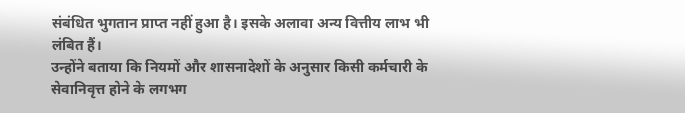संबंधित भुगतान प्राप्त नहीं हुआ है। इसके अलावा अन्य वित्तीय लाभ भी लंबित हैं।
उन्होंने बताया कि नियमों और शासनादेशों के अनुसार किसी कर्मचारी के सेवानिवृत्त होने के लगभग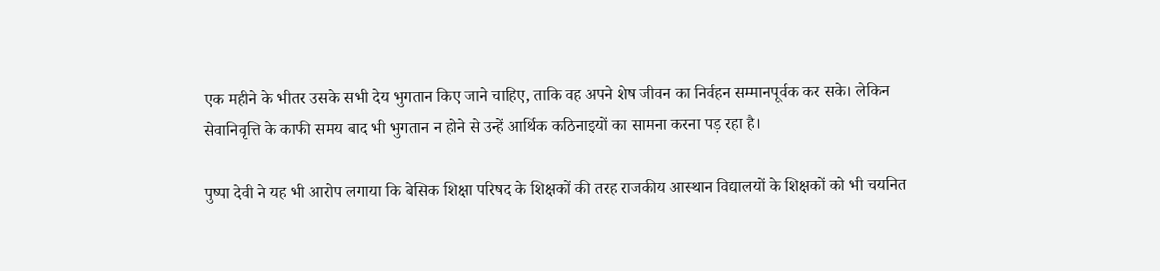एक महीने के भीतर उसके सभी देय भुगतान किए जाने चाहिए, ताकि वह अपने शेष जीवन का निर्वहन सम्मानपूर्वक कर सके। लेकिन सेवानिवृत्ति के काफी समय बाद भी भुगतान न होने से उन्हें आर्थिक कठिनाइयों का सामना करना पड़ रहा है।

पुष्पा देवी ने यह भी आरोप लगाया कि बेसिक शिक्षा परिषद के शिक्षकों की तरह राजकीय आस्थान विद्यालयों के शिक्षकों को भी चयनित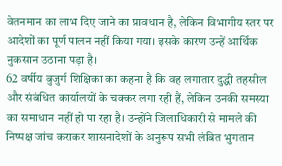वेतनमान का लाभ दिए जाने का प्रावधान है, लेकिन विभागीय स्तर पर आदेशों का पूर्ण पालन नहीं किया गया। इसके कारण उन्हें आर्थिक नुकसान उठाना पड़ा है।
62 वर्षीय बुजुर्ग शिक्षिका का कहना है कि वह लगातार दुद्धी तहसील और संबंधित कार्यालयों के चक्कर लगा रही हैं, लेकिन उनकी समस्या का समाधान नहीं हो पा रहा है। उन्होंने जिलाधिकारी से मामले की निष्पक्ष जांच कराकर शासनादेशों के अनुरूप सभी लंबित भुगतान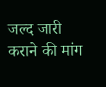जल्द जारी कराने की मांग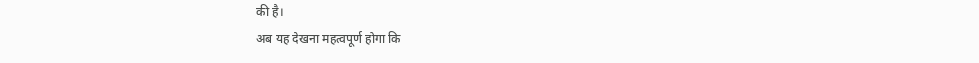की है।
अब यह देखना महत्वपूर्ण होगा कि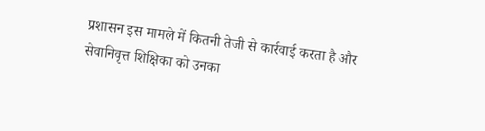प्रशासन इस मामले में कितनी तेजी से कार्रवाई करता है और सेवानिवृत्त शिक्षिका को उनका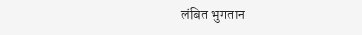लंबित भुगतान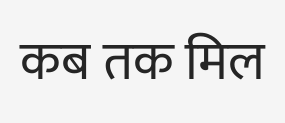कब तक मिल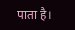पाता है।